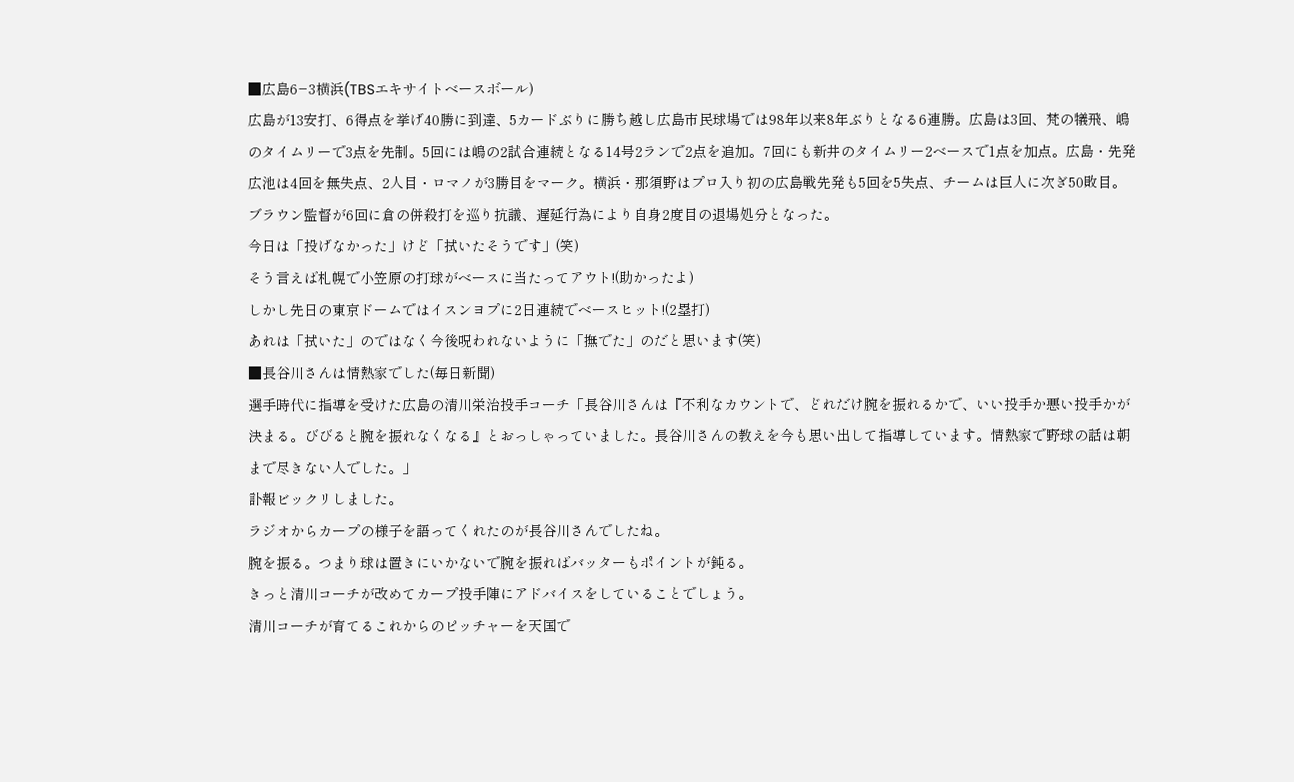■広島6−3横浜(TBSエキサイトベースボール)
広島が13安打、6得点を挙げ40勝に到達、5カードぶりに勝ち越し広島市民球場では98年以来8年ぶりとなる6連勝。広島は3回、梵の犠飛、嶋のタイムリーで3点を先制。5回には嶋の2試合連続となる14号2ランで2点を追加。7回にも新井のタイムリー2ベースで1点を加点。広島・先発広池は4回を無失点、2人目・ロマノが3勝目をマーク。横浜・那須野はプロ入り初の広島戦先発も5回を5失点、チームは巨人に次ぎ50敗目。ブラウン監督が6回に倉の併殺打を巡り抗議、遅延行為により自身2度目の退場処分となった。
今日は「投げなかった」けど「拭いたそうです」(笑)
そう言えば札幌で小笠原の打球がベースに当たってアウト!(助かったよ)
しかし先日の東京ドームではイスンヨプに2日連続でベースヒット!(2塁打)
あれは「拭いた」のではなく今後呪われないように「撫でた」のだと思います(笑)
■長谷川さんは情熱家でした(毎日新聞)
選手時代に指導を受けた広島の清川栄治投手コーチ「長谷川さんは『不利なカウントで、どれだけ腕を振れるかで、いい投手か悪い投手かが決まる。びびると腕を振れなくなる』とおっしゃっていました。長谷川さんの教えを今も思い出して指導しています。情熱家で野球の話は朝まで尽きない人でした。」
訃報ビックリしました。
ラジオからカープの様子を語ってくれたのが長谷川さんでしたね。
腕を振る。つまり球は置きにいかないで腕を振ればバッターもポイントが鈍る。
きっと清川コーチが改めてカープ投手陣にアドバイスをしていることでしょう。
清川コーチが育てるこれからのピッチャーを天国で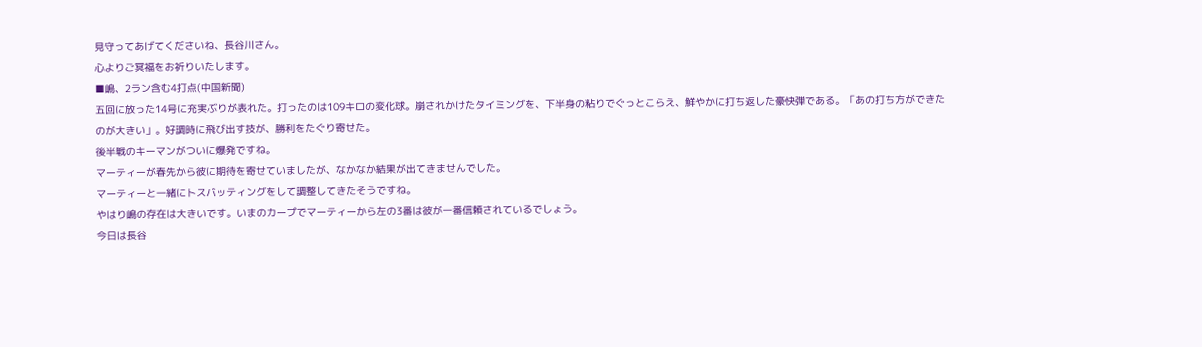見守ってあげてくださいね、長谷川さん。
心よりご冥福をお祈りいたします。
■嶋、2ラン含む4打点(中国新聞)
五回に放った14号に充実ぶりが表れた。打ったのは109キロの変化球。崩されかけたタイミングを、下半身の粘りでぐっとこらえ、鮮やかに打ち返した豪快弾である。「あの打ち方ができたのが大きい」。好調時に飛び出す技が、勝利をたぐり寄せた。
後半戦のキーマンがついに爆発ですね。
マーティーが春先から彼に期待を寄せていましたが、なかなか結果が出てきませんでした。
マーティーと一緒にトスバッティングをして調整してきたそうですね。
やはり嶋の存在は大きいです。いまのカープでマーティーから左の3番は彼が一番信頼されているでしょう。
今日は長谷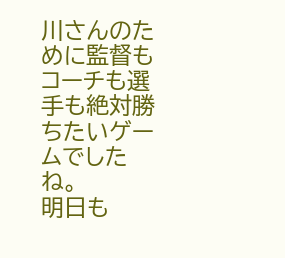川さんのために監督もコーチも選手も絶対勝ちたいゲームでしたね。
明日も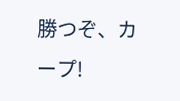勝つぞ、カープ!